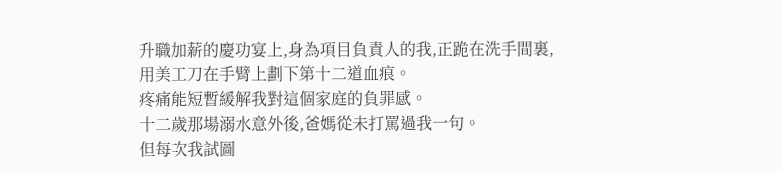升職加薪的慶功宴上,身為項目負責人的我,正跪在洗手間裏,用美工刀在手臂上劃下第十二道血痕。
疼痛能短暫緩解我對這個家庭的負罪感。
十二歲那場溺水意外後,爸媽從未打罵過我一句。
但每次我試圖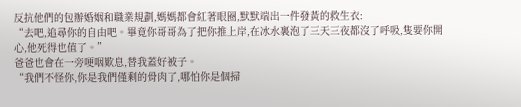反抗他們的包辦婚姻和職業規劃,媽媽都會紅著眼圈,默默端出一件發黃的救生衣:
“去吧,追尋你的自由吧。畢竟你哥哥為了把你推上岸,在冰水裏泡了三天三夜都沒了呼吸,隻要你開心,他死得也值了。”
爸爸也會在一旁哽咽歎息,替我蓋好被子。
“我們不怪你,你是我們僅剩的骨肉了,哪怕你是個掃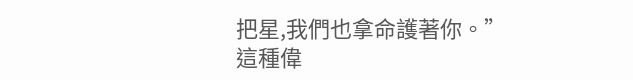把星,我們也拿命護著你。”
這種偉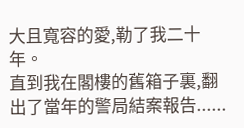大且寬容的愛,勒了我二十年。
直到我在閣樓的舊箱子裏,翻出了當年的警局結案報告......